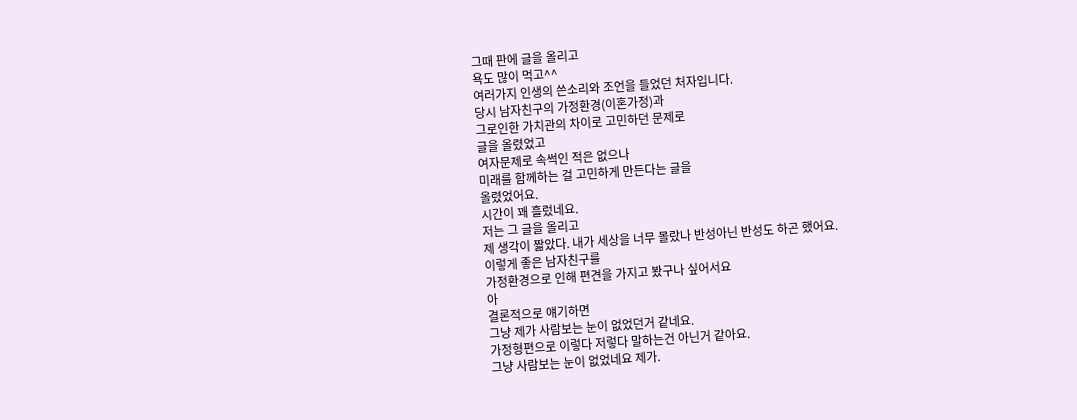그때 판에 글을 올리고
욕도 많이 먹고^^
여러가지 인생의 쓴소리와 조언을 들었던 처자입니다.
당시 남자친구의 가정환경(이혼가정)과
그로인한 가치관의 차이로 고민하던 문제로
글을 올렸었고
여자문제로 속썩인 적은 없으나
미래를 함께하는 걸 고민하게 만든다는 글을
올렸었어요.
시간이 꽤 흘렀네요.
저는 그 글을 올리고
제 생각이 짧았다. 내가 세상을 너무 몰랐나 반성아닌 반성도 하곤 했어요.
이렇게 좋은 남자친구를
가정환경으로 인해 편견을 가지고 봤구나 싶어서요
아
결론적으로 얘기하면
그냥 제가 사람보는 눈이 없었던거 같네요.
가정형편으로 이렇다 저렇다 말하는건 아닌거 같아요.
그냥 사람보는 눈이 없었네요 제가.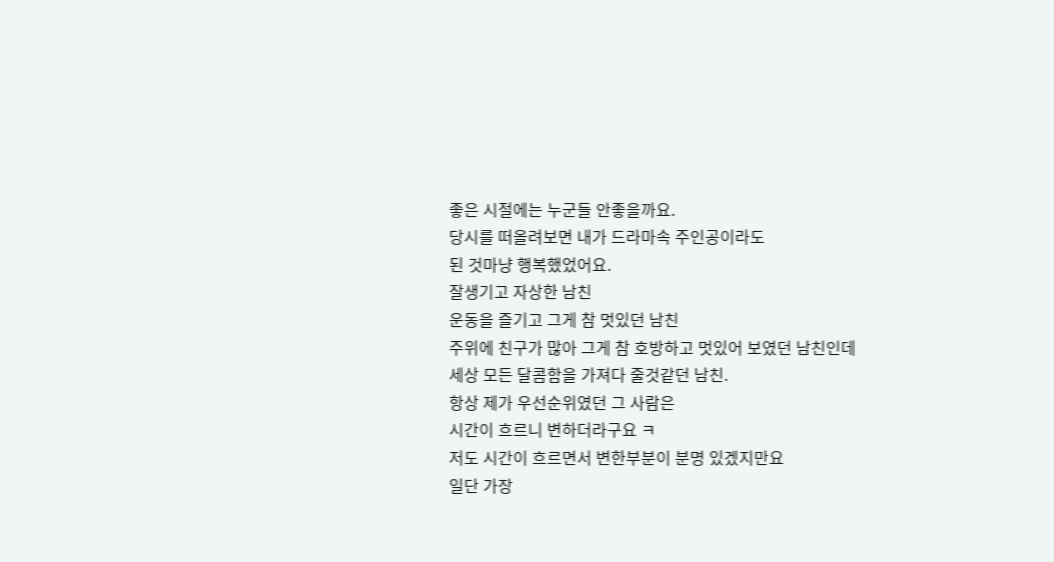좋은 시절에는 누군들 안좋을까요.
당시를 떠올려보면 내가 드라마속 주인공이라도
된 것마냥 행복했었어요.
잘생기고 자상한 남친
운동을 즐기고 그게 참 멋있던 남친
주위에 친구가 많아 그게 참 호방하고 멋있어 보였던 남친인데
세상 모든 달콤함을 가져다 줄것같던 남친.
항상 제가 우선순위였던 그 사람은
시간이 흐르니 변하더라구요 ㅋ
저도 시간이 흐르면서 변한부분이 분명 있겠지만요
일단 가장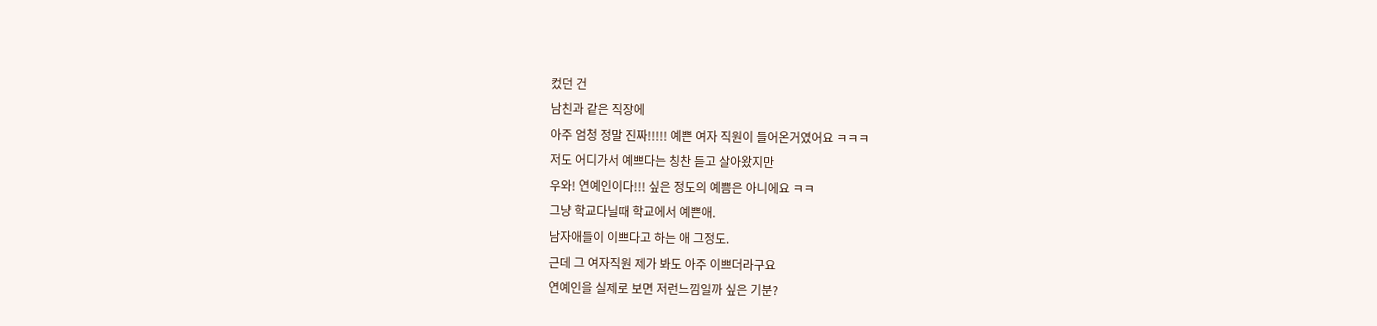컸던 건
남친과 같은 직장에
아주 엄청 정말 진짜!!!!! 예쁜 여자 직원이 들어온거였어요 ㅋㅋㅋ
저도 어디가서 예쁘다는 칭찬 듣고 살아왔지만
우와! 연예인이다!!! 싶은 정도의 예쁨은 아니에요 ㅋㅋ
그냥 학교다닐때 학교에서 예쁜애.
남자애들이 이쁘다고 하는 애 그정도.
근데 그 여자직원 제가 봐도 아주 이쁘더라구요
연예인을 실제로 보면 저런느낌일까 싶은 기분?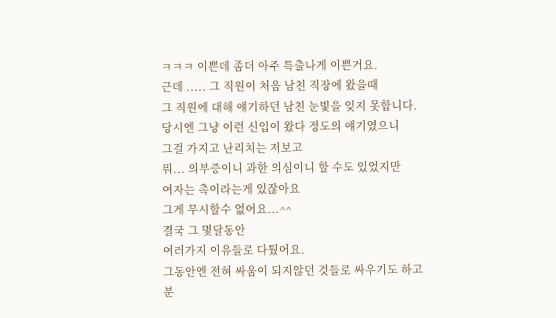ㅋㅋㅋ 이쁜데 좀더 아주 특출나게 이쁜거요.
근데 ..... 그 직원이 처음 남친 직장에 왔을때
그 직원에 대해 얘기하던 남친 눈빛을 잊지 못합니다.
당시엔 그냥 이런 신입이 왔다 정도의 얘기였으니
그걸 가지고 난리치는 저보고
뭐... 의부증이니 과한 의심이니 할 수도 있었지만
여자는 촉이라는게 있잖아요
그게 무시할수 없어요...^^
결국 그 몇달동안
여러가지 이유들로 다퉜어요.
그동안엔 전혀 싸움이 되지않던 것들로 싸우기도 하고
분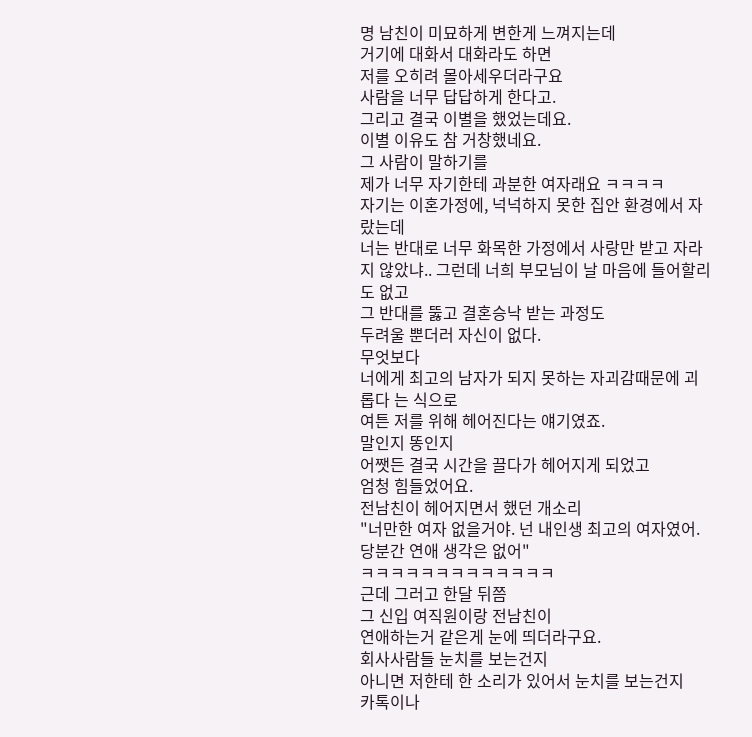명 남친이 미묘하게 변한게 느껴지는데
거기에 대화서 대화라도 하면
저를 오히려 몰아세우더라구요
사람을 너무 답답하게 한다고.
그리고 결국 이별을 했었는데요.
이별 이유도 참 거창했네요.
그 사람이 말하기를
제가 너무 자기한테 과분한 여자래요 ㅋㅋㅋㅋ
자기는 이혼가정에, 넉넉하지 못한 집안 환경에서 자랐는데
너는 반대로 너무 화목한 가정에서 사랑만 받고 자라지 않았냐.. 그런데 너희 부모님이 날 마음에 들어할리도 없고
그 반대를 뚫고 결혼승낙 받는 과정도
두려울 뿐더러 자신이 없다.
무엇보다
너에게 최고의 남자가 되지 못하는 자괴감때문에 괴롭다 는 식으로
여튼 저를 위해 헤어진다는 얘기였죠.
말인지 똥인지
어쨋든 결국 시간을 끌다가 헤어지게 되었고
엄청 힘들었어요.
전남친이 헤어지면서 했던 개소리
"너만한 여자 없을거야. 넌 내인생 최고의 여자였어. 당분간 연애 생각은 없어"
ㅋㅋㅋㅋㅋㅋㅋㅋㅋㅋㅋㅋㅋ
근데 그러고 한달 뒤쯤
그 신입 여직원이랑 전남친이
연애하는거 같은게 눈에 띄더라구요.
회사사람들 눈치를 보는건지
아니면 저한테 한 소리가 있어서 눈치를 보는건지
카톡이나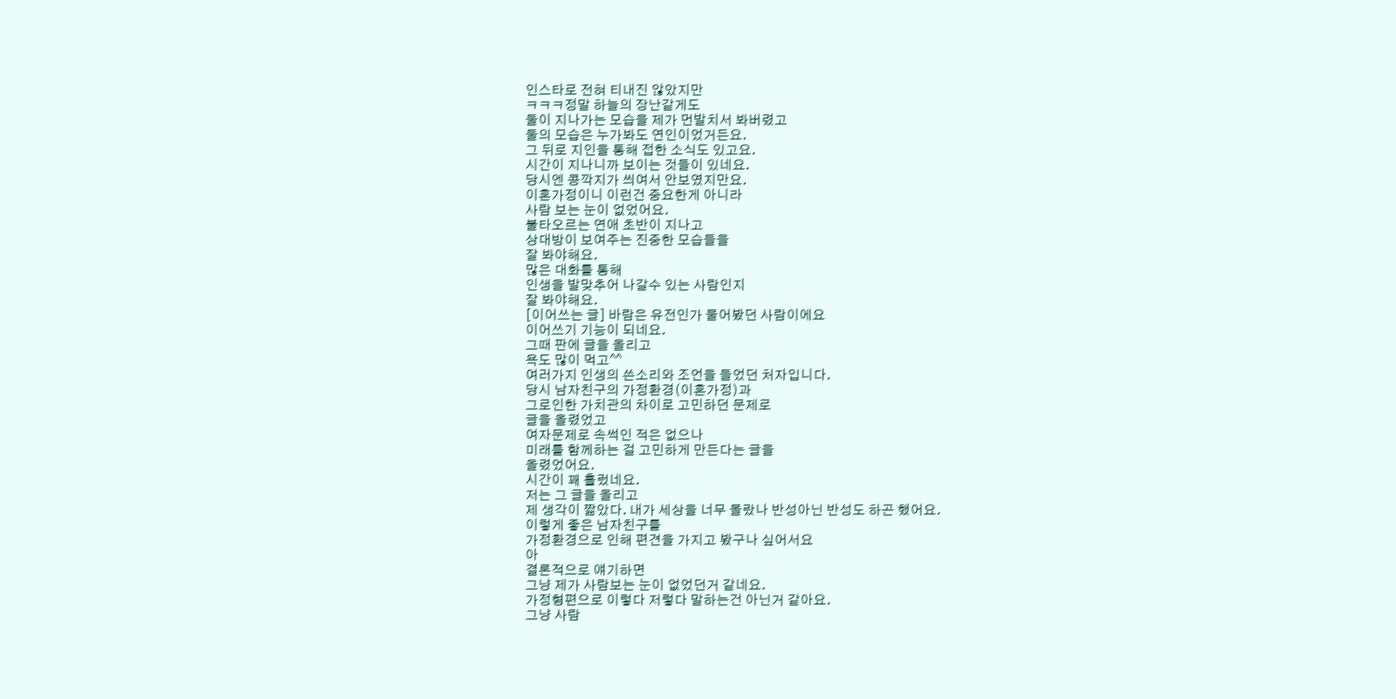인스타로 전혀 티내진 않았지만
ㅋㅋㅋ정말 하늘의 장난같게도
둘이 지나가는 모습을 제가 먼발치서 봐버렸고
둘의 모습은 누가봐도 연인이었거든요.
그 뒤로 지인을 통해 접한 소식도 있고요.
시간이 지나니까 보이는 것들이 있네요.
당시엔 콩깍지가 씌여서 안보였지만요.
이혼가정이니 이런건 중요한게 아니라
사람 보는 눈이 없었어요.
불타오르는 연애 초반이 지나고
상대방이 보여주는 진중한 모습들을
잘 봐야해요.
많은 대화를 통해
인생을 발맞추어 나갈수 있는 사람인지
잘 봐야해요.
[이어쓰는 글] 바람은 유전인가 물어봤던 사람이에요
이어쓰기 기능이 되네요.
그때 판에 글을 올리고
욕도 많이 먹고^^
여러가지 인생의 쓴소리와 조언을 들었던 처자입니다.
당시 남자친구의 가정환경(이혼가정)과
그로인한 가치관의 차이로 고민하던 문제로
글을 올렸었고
여자문제로 속썩인 적은 없으나
미래를 함께하는 걸 고민하게 만든다는 글을
올렸었어요.
시간이 꽤 흘렀네요.
저는 그 글을 올리고
제 생각이 짧았다. 내가 세상을 너무 몰랐나 반성아닌 반성도 하곤 했어요.
이렇게 좋은 남자친구를
가정환경으로 인해 편견을 가지고 봤구나 싶어서요
아
결론적으로 얘기하면
그냥 제가 사람보는 눈이 없었던거 같네요.
가정형편으로 이렇다 저렇다 말하는건 아닌거 같아요.
그냥 사람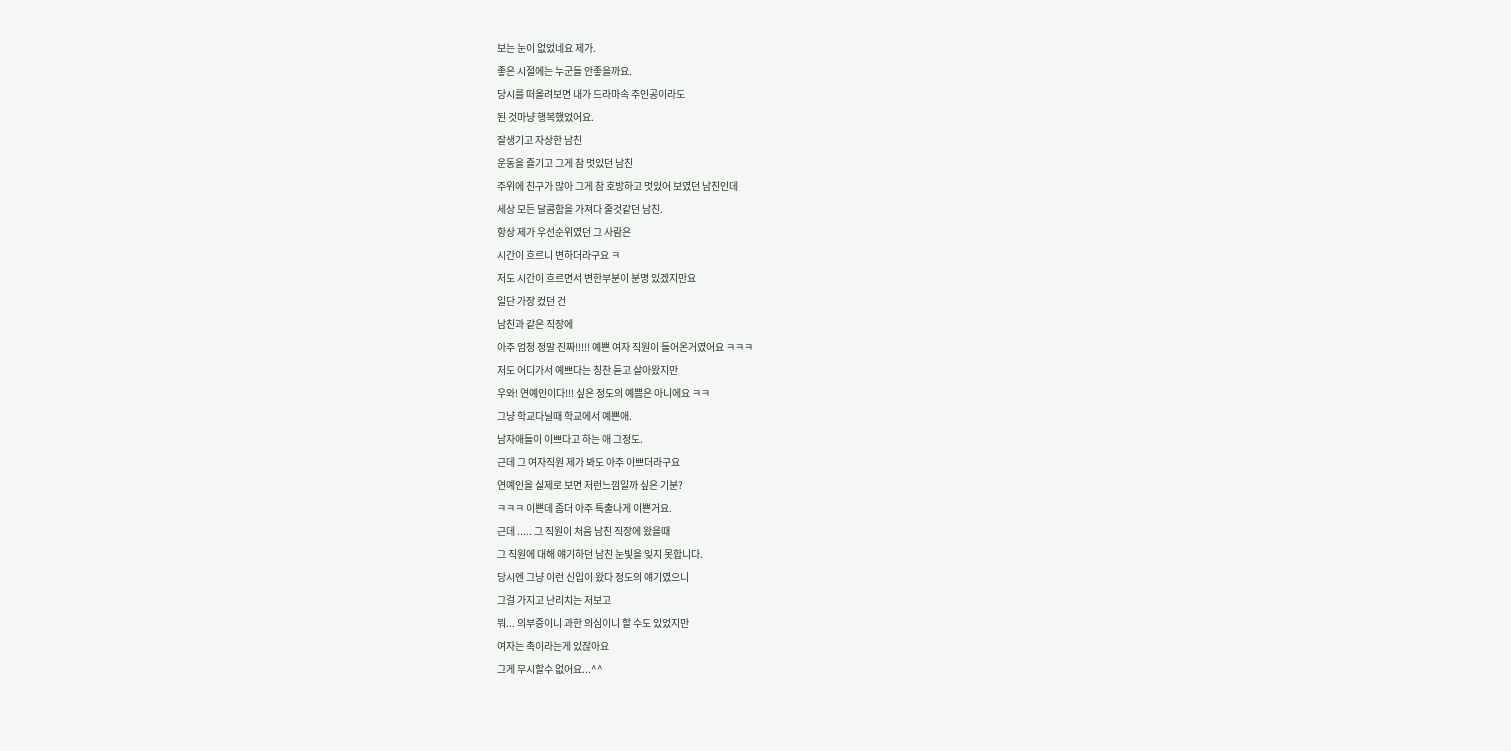보는 눈이 없었네요 제가.
좋은 시절에는 누군들 안좋을까요.
당시를 떠올려보면 내가 드라마속 주인공이라도
된 것마냥 행복했었어요.
잘생기고 자상한 남친
운동을 즐기고 그게 참 멋있던 남친
주위에 친구가 많아 그게 참 호방하고 멋있어 보였던 남친인데
세상 모든 달콤함을 가져다 줄것같던 남친.
항상 제가 우선순위였던 그 사람은
시간이 흐르니 변하더라구요 ㅋ
저도 시간이 흐르면서 변한부분이 분명 있겠지만요
일단 가장 컸던 건
남친과 같은 직장에
아주 엄청 정말 진짜!!!!! 예쁜 여자 직원이 들어온거였어요 ㅋㅋㅋ
저도 어디가서 예쁘다는 칭찬 듣고 살아왔지만
우와! 연예인이다!!! 싶은 정도의 예쁨은 아니에요 ㅋㅋ
그냥 학교다닐때 학교에서 예쁜애.
남자애들이 이쁘다고 하는 애 그정도.
근데 그 여자직원 제가 봐도 아주 이쁘더라구요
연예인을 실제로 보면 저런느낌일까 싶은 기분?
ㅋㅋㅋ 이쁜데 좀더 아주 특출나게 이쁜거요.
근데 ..... 그 직원이 처음 남친 직장에 왔을때
그 직원에 대해 얘기하던 남친 눈빛을 잊지 못합니다.
당시엔 그냥 이런 신입이 왔다 정도의 얘기였으니
그걸 가지고 난리치는 저보고
뭐... 의부증이니 과한 의심이니 할 수도 있었지만
여자는 촉이라는게 있잖아요
그게 무시할수 없어요...^^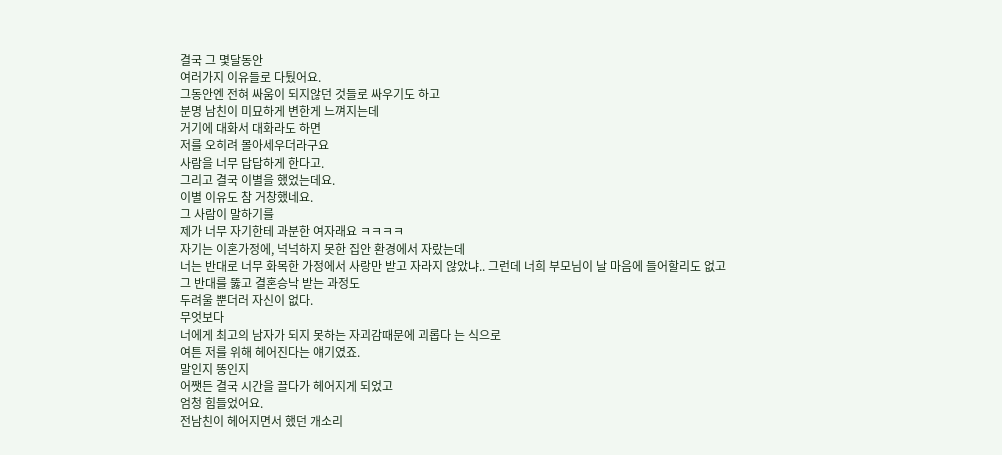결국 그 몇달동안
여러가지 이유들로 다퉜어요.
그동안엔 전혀 싸움이 되지않던 것들로 싸우기도 하고
분명 남친이 미묘하게 변한게 느껴지는데
거기에 대화서 대화라도 하면
저를 오히려 몰아세우더라구요
사람을 너무 답답하게 한다고.
그리고 결국 이별을 했었는데요.
이별 이유도 참 거창했네요.
그 사람이 말하기를
제가 너무 자기한테 과분한 여자래요 ㅋㅋㅋㅋ
자기는 이혼가정에, 넉넉하지 못한 집안 환경에서 자랐는데
너는 반대로 너무 화목한 가정에서 사랑만 받고 자라지 않았냐.. 그런데 너희 부모님이 날 마음에 들어할리도 없고
그 반대를 뚫고 결혼승낙 받는 과정도
두려울 뿐더러 자신이 없다.
무엇보다
너에게 최고의 남자가 되지 못하는 자괴감때문에 괴롭다 는 식으로
여튼 저를 위해 헤어진다는 얘기였죠.
말인지 똥인지
어쨋든 결국 시간을 끌다가 헤어지게 되었고
엄청 힘들었어요.
전남친이 헤어지면서 했던 개소리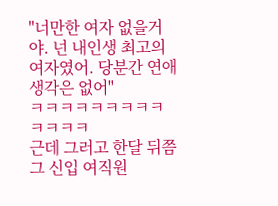"너만한 여자 없을거야. 넌 내인생 최고의 여자였어. 당분간 연애 생각은 없어"
ㅋㅋㅋㅋㅋㅋㅋㅋㅋㅋㅋㅋㅋ
근데 그러고 한달 뒤쯤
그 신입 여직원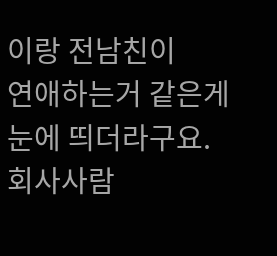이랑 전남친이
연애하는거 같은게 눈에 띄더라구요.
회사사람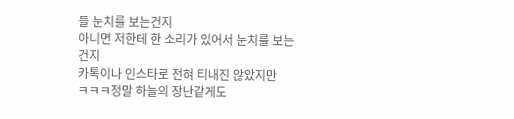들 눈치를 보는건지
아니면 저한테 한 소리가 있어서 눈치를 보는건지
카톡이나 인스타로 전혀 티내진 않았지만
ㅋㅋㅋ정말 하늘의 장난같게도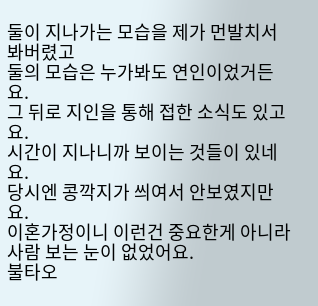둘이 지나가는 모습을 제가 먼발치서 봐버렸고
둘의 모습은 누가봐도 연인이었거든요.
그 뒤로 지인을 통해 접한 소식도 있고요.
시간이 지나니까 보이는 것들이 있네요.
당시엔 콩깍지가 씌여서 안보였지만요.
이혼가정이니 이런건 중요한게 아니라
사람 보는 눈이 없었어요.
불타오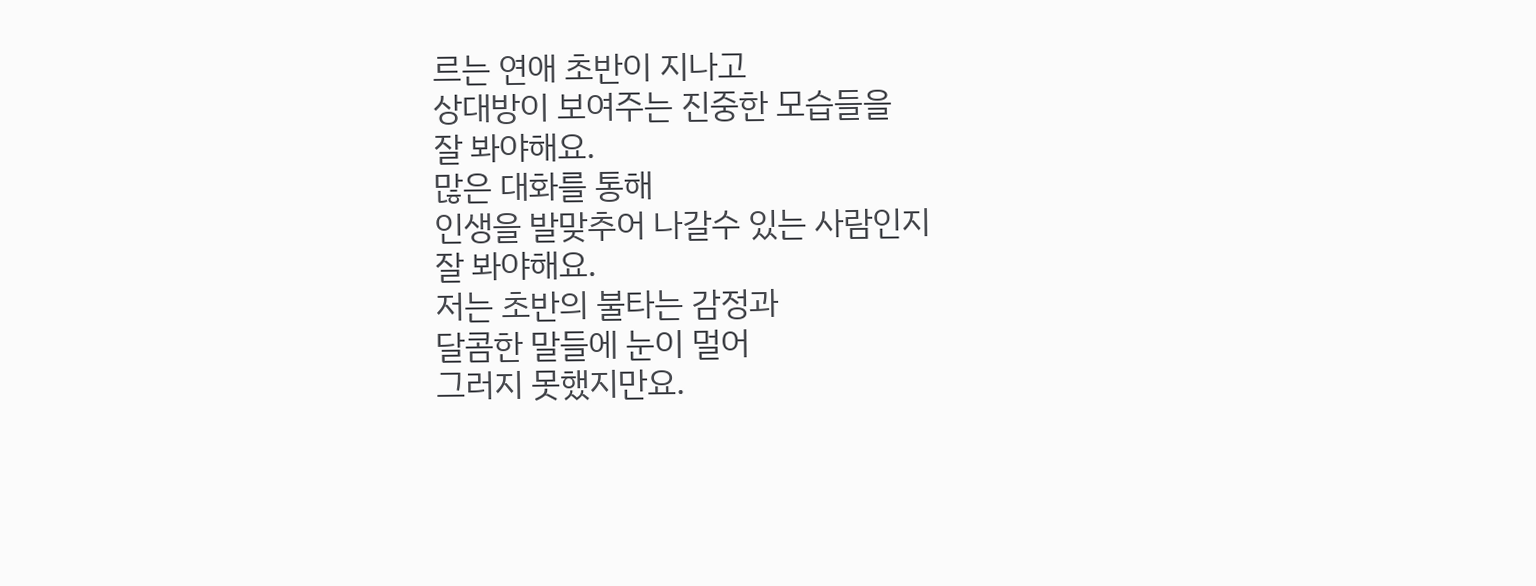르는 연애 초반이 지나고
상대방이 보여주는 진중한 모습들을
잘 봐야해요.
많은 대화를 통해
인생을 발맞추어 나갈수 있는 사람인지
잘 봐야해요.
저는 초반의 불타는 감정과
달콤한 말들에 눈이 멀어
그러지 못했지만요.